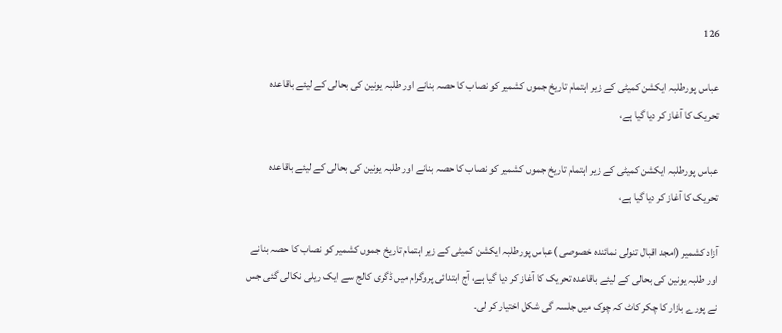126

عباس پورطلبہ ایکشن کمیٹی کے زیر اہتمام تاریخ جموں کشمیر کو نصاب کا حصہ بنانے اور طلبہ یونین کی بحالی کے لیئے باقاعدہ تحریک کا آغاز کر دیا گیا ہے،

عباس پورطلبہ ایکشن کمیٹی کے زیر اہتمام تاریخ جموں کشمیر کو نصاب کا حصہ بنانے اور طلبہ یونین کی بحالی کے لیئے باقاعدہ تحریک کا آغاز کر دیا گیا ہے،

آزاد کشمیر (امجد اقبال تنولی نمائندہ خصوصی )عباس پورطلبہ ایکشن کمیٹی کے زیر اہتمام تاریخ جموں کشمیر کو نصاب کا حصہ بنانے اور طلبہ یونین کی بحالی کے لیئے باقاعدہ تحریک کا آغاز کر دیا گیا ہے، آج ابتدائی پروگرام میں ڈگری کالج سے ایک ریلی نکالی گئی جس نے پورے بازار کا چکر کاٹ کہ چوک میں جلسہ گی شکل اختیار کر لی۔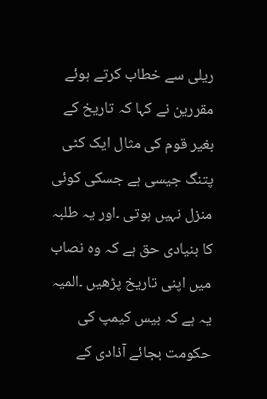ریلی سے خطاب کرتے ہوئے مقررین نے کہا کہ تاریخ کے بغیر قوم کی مثال ایک کٹی پتنگ جیسی ہے جسکی کوئی منزل نہیں ہوتی ۔اور یہ طلبہ کا بنیادی حق ہے کہ وہ نصاب میں اپنی تاریخ پڑھیں ۔المیہ یہ ہے کہ بیس کیمپ کی حکومت بجائے آذادی کے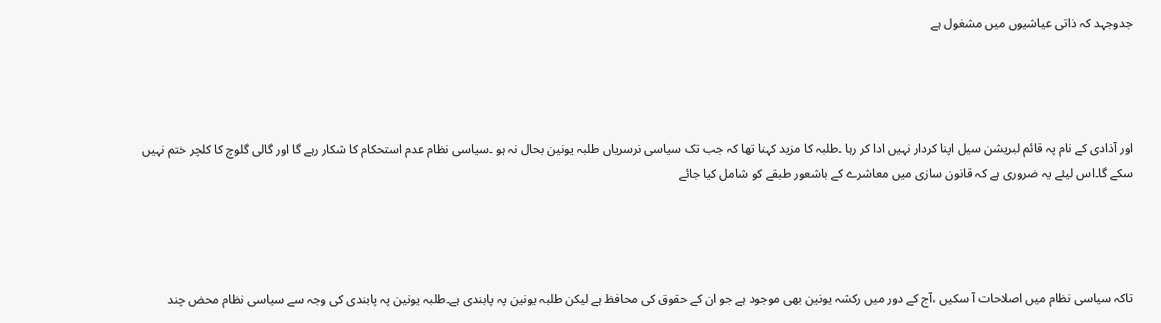جدوجہد کہ ذاتی عیاشیوں میں مشغول ہے




اور آذادی کے نام پہ قائم لبریشن سیل اپنا کردار نہیں ادا کر رہا ۔طلبہ کا مزید کہنا تھا کہ جب تک سیاسی نرسریاں طلبہ یونین بحال نہ ہو ۔سیاسی نظام عدم استحکام کا شکار رہے گا اور گالی گلوچ کا کلچر ختم نہیں سکے گا۔اس لیئے یہ ضروری ہے کہ قانون سازی میں معاشرے کے باشعور طبقے کو شامل کیا جائے




تاکہ سیاسی نظام میں اصلاحات آ سکیں ،آج کے دور میں رکشہ یونین بھی موجود ہے جو ان کے حقوق کی محافظ ہے لیکن طلبہ یونین پہ پابندی ہے۔طلبہ یونین پہ پابندی کی وجہ سے سیاسی نظام محض چند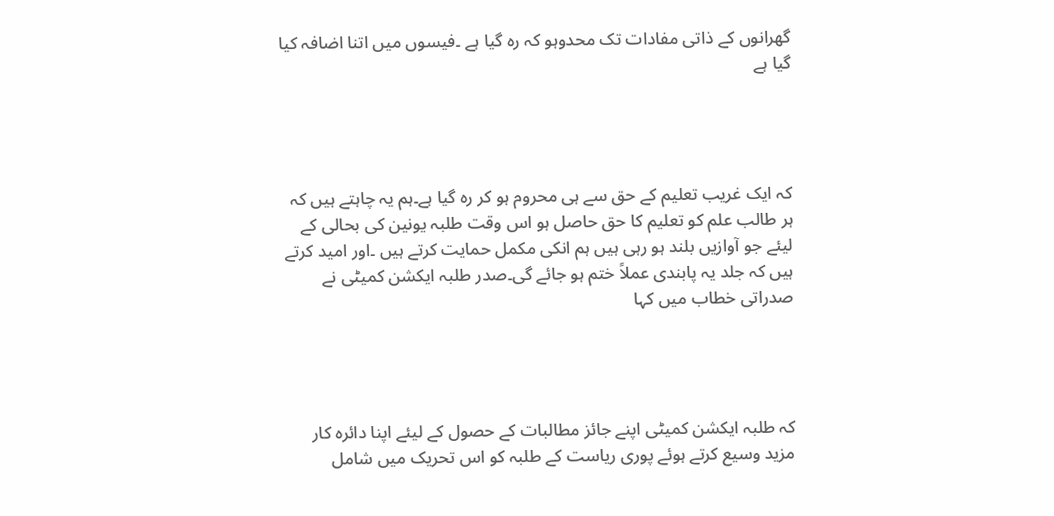گھرانوں کے ذاتی مفادات تک محدوہو کہ رہ گیا ہے ۔فیسوں میں اتنا اضافہ کیا گیا ہے




کہ ایک غریب تعلیم کے حق سے ہی محروم ہو کر رہ گیا ہے۔ہم یہ چاہتے ہیں کہ ہر طالب علم کو تعلیم کا حق حاصل ہو اس وقت طلبہ یونین کی بحالی کے لیئے جو آوازیں بلند ہو رہی ہیں ہم انکی مکمل حمایت کرتے ہیں ۔اور امید کرتے ہیں کہ جلد یہ پابندی عملاً ختم ہو جائے گی۔صدر طلبہ ایکشن کمیٹی نے صدراتی خطاب میں کہا




کہ طلبہ ایکشن کمیٹی اپنے جائز مطالبات کے حصول کے لیئے اپنا دائرہ کار مزید وسیع کرتے ہوئے پوری ریاست کے طلبہ کو اس تحریک میں شامل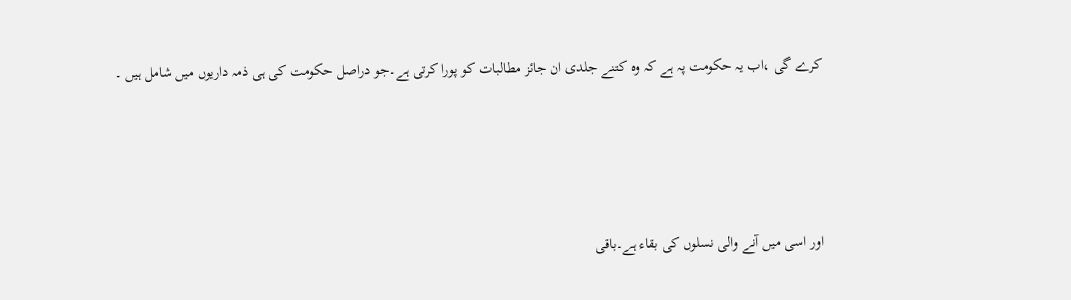کرے گی ،اب یہ حکومت پہ ہے کہ وہ کتنے جلدی ان جائز مطالبات کو پورا کرتی ہے۔جو دراصل حکومت کی ہی ذمہ داریوں میں شامل ہیں ۔




اور اسی میں آنے والی نسلوں کی بقاء ہے۔باقی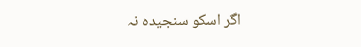اگر اسکو سنجیدہ نہ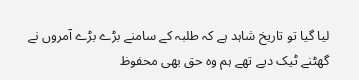لیا گیا تو تاریخ شاہد ہے کہ طلبہ کے سامنے بڑے بڑے آمروں نے گھٹنے ٹیک دیے تھے ہم وہ حق بھی محفوظ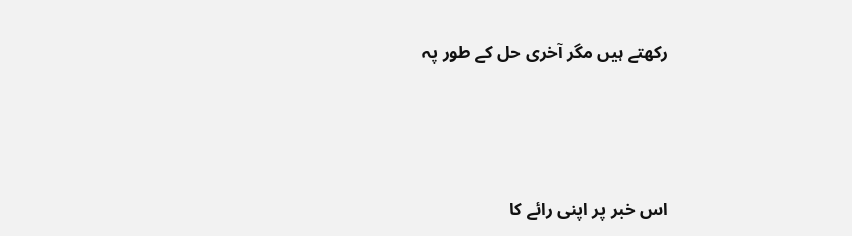رکھتے ہیں مگر آخری حل کے طور پہ




اس خبر پر اپنی رائے کا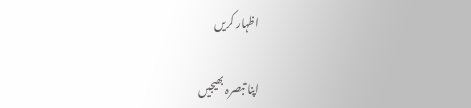اظہار کریں

اپنا تبصرہ بھیجیں